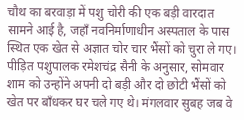चौथ का बरवाड़ा में पशु चोरी की एक बड़ी वारदात सामने आई है, जहाँ नवनिर्माणाधीन अस्पताल के पास स्थित एक खेत से अज्ञात चोर चार भैंसों को चुरा ले गए। पीड़ित पशुपालक रमेशचंद्र सैनी के अनुसार, सोमवार शाम को उन्होंने अपनी दो बड़ी और दो छोटी भैंसों को खेत पर बाँधकर घर चले गए थे। मंगलवार सुबह जब वे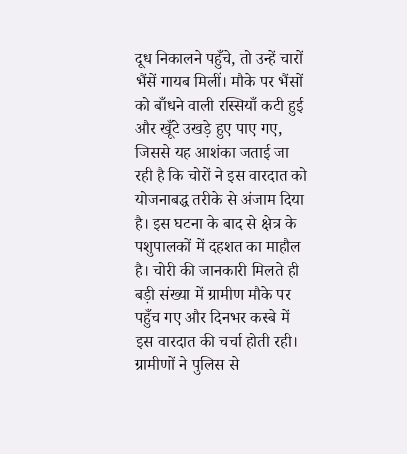दूध निकालने पहुँचे, तो उन्हें चारों भैंसें गायब मिलीं। मौके पर भैंसों को बाँधने वाली रस्सियाँ कटी हुई और खूँटे उखड़े हुए पाए गए, जिससे यह आशंका जताई जा रही है कि चोरों ने इस वारदात को योजनाबद्ध तरीके से अंजाम दिया है। इस घटना के बाद से क्षेत्र के पशुपालकों में दहशत का माहौल है। चोरी की जानकारी मिलते ही बड़ी संख्या में ग्रामीण मौके पर पहुँच गए और दिनभर कस्बे में इस वारदात की चर्चा होती रही। ग्रामीणों ने पुलिस से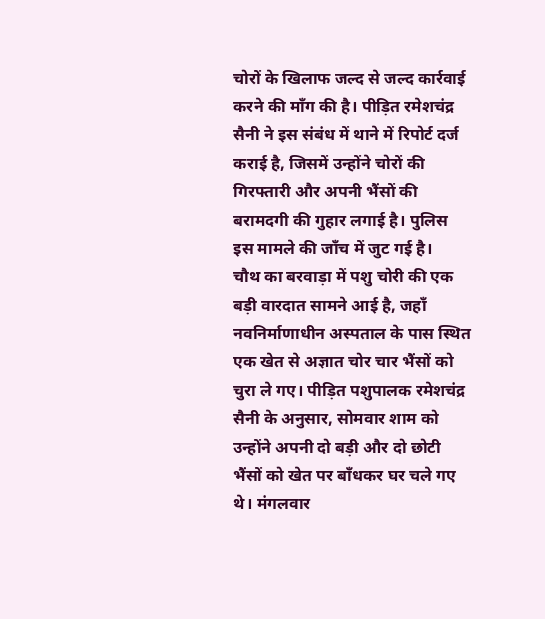चोरों के खिलाफ जल्द से जल्द कार्रवाई करने की माँग की है। पीड़ित रमेशचंद्र सैनी ने इस संबंध में थाने में रिपोर्ट दर्ज कराई है, जिसमें उन्होंने चोरों की गिरफ्तारी और अपनी भैंसों की बरामदगी की गुहार लगाई है। पुलिस इस मामले की जाँच में जुट गई है।
चौथ का बरवाड़ा में पशु चोरी की एक बड़ी वारदात सामने आई है, जहाँ नवनिर्माणाधीन अस्पताल के पास स्थित एक खेत से अज्ञात चोर चार भैंसों को चुरा ले गए। पीड़ित पशुपालक रमेशचंद्र सैनी के अनुसार, सोमवार शाम को उन्होंने अपनी दो बड़ी और दो छोटी भैंसों को खेत पर बाँधकर घर चले गए थे। मंगलवार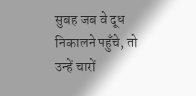सुबह जब वे दूध निकालने पहुँचे, तो उन्हें चारों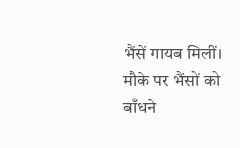भैंसें गायब मिलीं। मौके पर भैंसों को बाँधने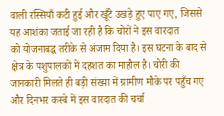वाली रस्सियाँ कटी हुई और खूँटे उखड़े हुए पाए गए, जिससे यह आशंका जताई जा रही है कि चोरों ने इस वारदात
को योजनाबद्ध तरीके से अंजाम दिया है। इस घटना के बाद से क्षेत्र के पशुपालकों में दहशत का माहौल है। चोरी की जानकारी मिलते ही बड़ी संख्या में ग्रामीण मौके पर पहुँच गए और दिनभर कस्बे में इस वारदात की चर्चा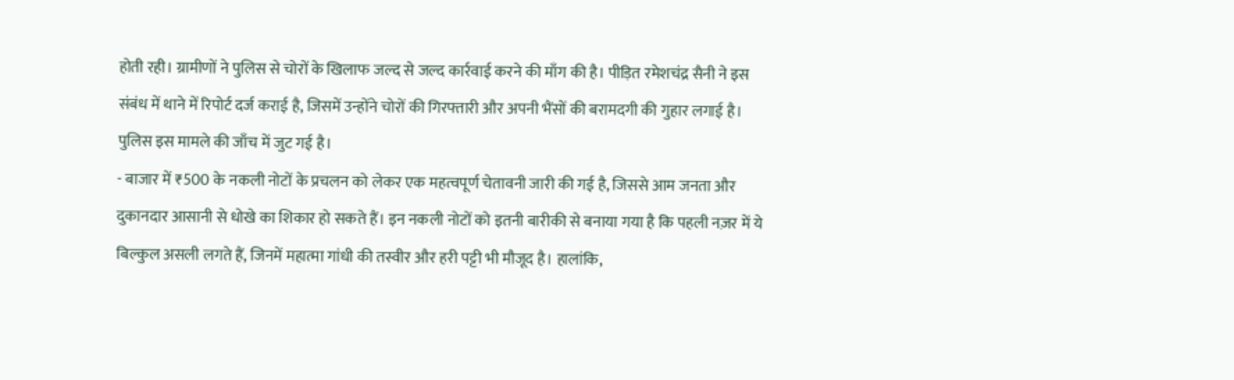होती रही। ग्रामीणों ने पुलिस से चोरों के खिलाफ जल्द से जल्द कार्रवाई करने की माँग की है। पीड़ित रमेशचंद्र सैनी ने इस संबंध में थाने में रिपोर्ट दर्ज कराई है, जिसमें उन्होंने चोरों की गिरफ्तारी और अपनी भैंसों की बरामदगी की गुहार लगाई है। पुलिस इस मामले की जाँच में जुट गई है।
- बाजार में ₹500 के नकली नोटों के प्रचलन को लेकर एक महत्वपूर्ण चेतावनी जारी की गई है, जिससे आम जनता और दुकानदार आसानी से धोखे का शिकार हो सकते हैं। इन नकली नोटों को इतनी बारीकी से बनाया गया है कि पहली नज़र में ये बिल्कुल असली लगते हैं, जिनमें महात्मा गांधी की तस्वीर और हरी पट्टी भी मौजूद है। हालांकि,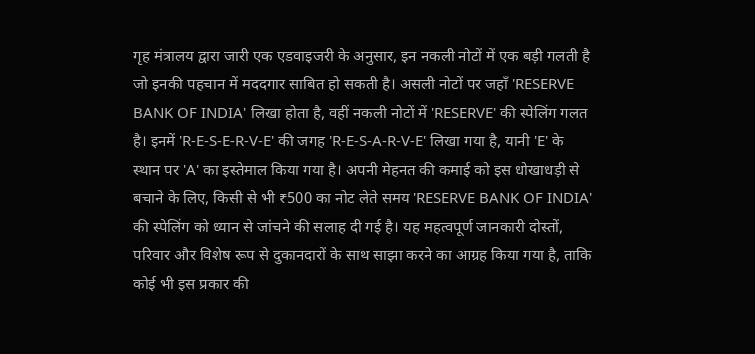गृह मंत्रालय द्वारा जारी एक एडवाइजरी के अनुसार, इन नकली नोटों में एक बड़ी गलती है जो इनकी पहचान में मददगार साबित हो सकती है। असली नोटों पर जहाँ 'RESERVE BANK OF INDIA' लिखा होता है, वहीं नकली नोटों में 'RESERVE' की स्पेलिंग गलत है। इनमें 'R-E-S-E-R-V-E' की जगह 'R-E-S-A-R-V-E' लिखा गया है, यानी 'E' के स्थान पर 'A' का इस्तेमाल किया गया है। अपनी मेहनत की कमाई को इस धोखाधड़ी से बचाने के लिए, किसी से भी ₹500 का नोट लेते समय 'RESERVE BANK OF INDIA' की स्पेलिंग को ध्यान से जांचने की सलाह दी गई है। यह महत्वपूर्ण जानकारी दोस्तों, परिवार और विशेष रूप से दुकानदारों के साथ साझा करने का आग्रह किया गया है, ताकि कोई भी इस प्रकार की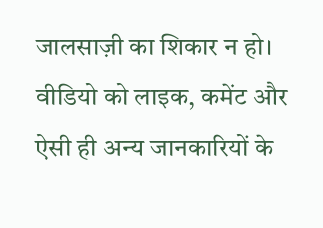जालसाज़ी का शिकार न हो। वीडियो को लाइक, कमेंट और ऐसी ही अन्य जानकारियों के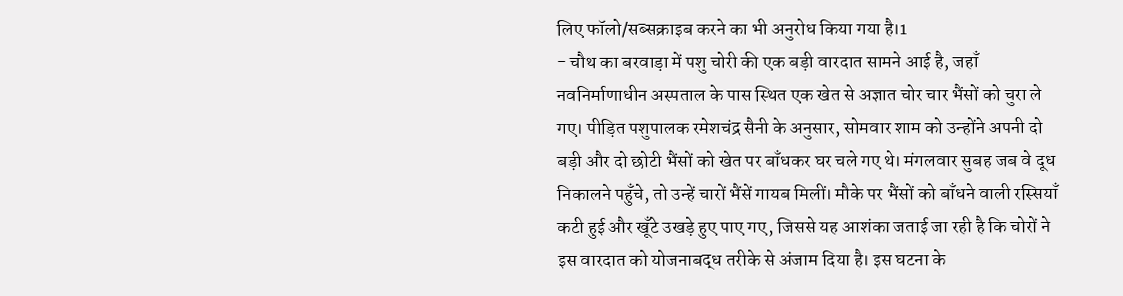लिए फॉलो/सब्सक्राइब करने का भी अनुरोध किया गया है।1
- चौथ का बरवाड़ा में पशु चोरी की एक बड़ी वारदात सामने आई है, जहाँ नवनिर्माणाधीन अस्पताल के पास स्थित एक खेत से अज्ञात चोर चार भैंसों को चुरा ले गए। पीड़ित पशुपालक रमेशचंद्र सैनी के अनुसार, सोमवार शाम को उन्होंने अपनी दो बड़ी और दो छोटी भैंसों को खेत पर बाँधकर घर चले गए थे। मंगलवार सुबह जब वे दूध निकालने पहुँचे, तो उन्हें चारों भैंसें गायब मिलीं। मौके पर भैंसों को बाँधने वाली रस्सियाँ कटी हुई और खूँटे उखड़े हुए पाए गए, जिससे यह आशंका जताई जा रही है कि चोरों ने इस वारदात को योजनाबद्ध तरीके से अंजाम दिया है। इस घटना के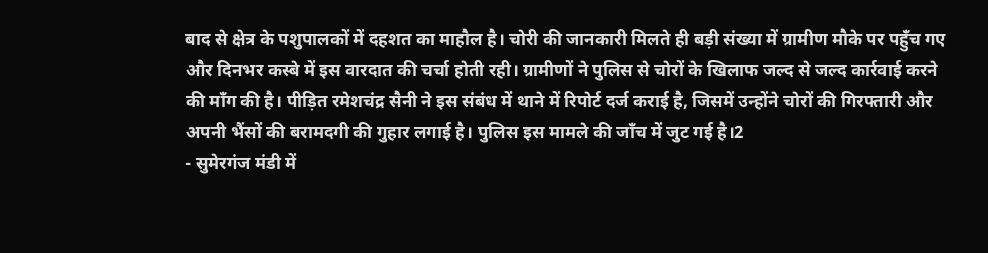बाद से क्षेत्र के पशुपालकों में दहशत का माहौल है। चोरी की जानकारी मिलते ही बड़ी संख्या में ग्रामीण मौके पर पहुँच गए और दिनभर कस्बे में इस वारदात की चर्चा होती रही। ग्रामीणों ने पुलिस से चोरों के खिलाफ जल्द से जल्द कार्रवाई करने की माँग की है। पीड़ित रमेशचंद्र सैनी ने इस संबंध में थाने में रिपोर्ट दर्ज कराई है, जिसमें उन्होंने चोरों की गिरफ्तारी और अपनी भैंसों की बरामदगी की गुहार लगाई है। पुलिस इस मामले की जाँच में जुट गई है।2
- सुमेरगंज मंडी में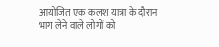आयोजित एक कलश यात्रा के दौरान भाग लेने वाले लोगों को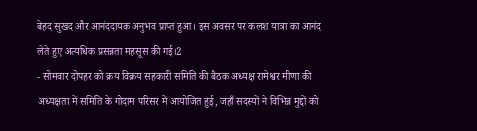बेहद सुखद और आनंददायक अनुभव प्राप्त हुआ। इस अवसर पर कलश यात्रा का आनंद लेते हुए अत्यधिक प्रसन्नता महसूस की गई।2
- सोमवार दोपहर को क्रय विक्रय सहकारी समिति की बैठक अध्यक्ष रामेश्वर मीणा की अध्यक्षता में समिति के गोदाम परिसर में आयोजित हुई, जहाँ सदस्यों ने विभिन्न मुद्दों को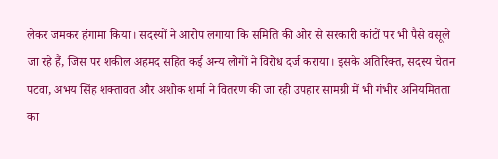लेकर जमकर हंगामा किया। सदस्यों ने आरोप लगाया कि समिति की ओर से सरकारी कांटों पर भी पैसे वसूले जा रहे हैं, जिस पर शकील अहमद सहित कई अन्य लोगों ने विरोध दर्ज कराया। इसके अतिरिक्त, सदस्य चेतन पटवा, अभय सिंह शक्तावत और अशोक शर्मा ने वितरण की जा रही उपहार सामग्री में भी गंभीर अनियमितता का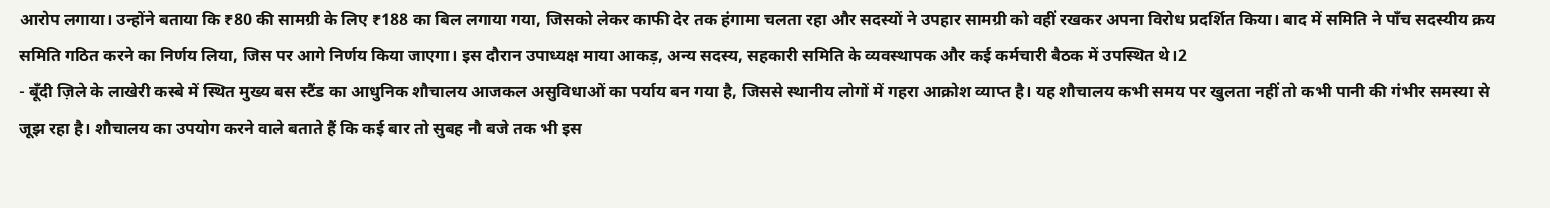आरोप लगाया। उन्होंने बताया कि ₹80 की सामग्री के लिए ₹188 का बिल लगाया गया, जिसको लेकर काफी देर तक हंगामा चलता रहा और सदस्यों ने उपहार सामग्री को वहीं रखकर अपना विरोध प्रदर्शित किया। बाद में समिति ने पाँच सदस्यीय क्रय समिति गठित करने का निर्णय लिया, जिस पर आगे निर्णय किया जाएगा। इस दौरान उपाध्यक्ष माया आकड़, अन्य सदस्य, सहकारी समिति के व्यवस्थापक और कई कर्मचारी बैठक में उपस्थित थे।2
- बूँदी ज़िले के लाखेरी कस्बे में स्थित मुख्य बस स्टैंड का आधुनिक शौचालय आजकल असुविधाओं का पर्याय बन गया है, जिससे स्थानीय लोगों में गहरा आक्रोश व्याप्त है। यह शौचालय कभी समय पर खुलता नहीं तो कभी पानी की गंभीर समस्या से जूझ रहा है। शौचालय का उपयोग करने वाले बताते हैं कि कई बार तो सुबह नौ बजे तक भी इस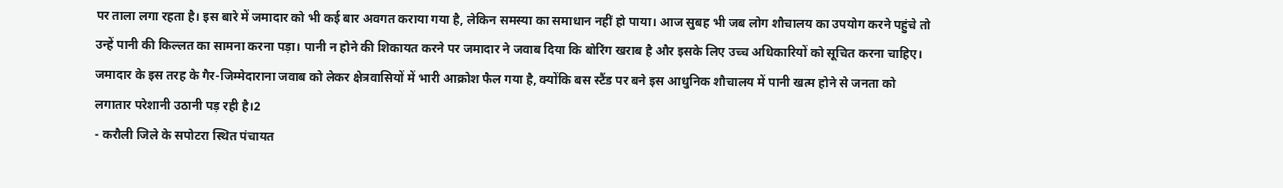पर ताला लगा रहता है। इस बारे में जमादार को भी कई बार अवगत कराया गया है, लेकिन समस्या का समाधान नहीं हो पाया। आज सुबह भी जब लोग शौचालय का उपयोग करने पहुंचे तो उन्हें पानी की किल्लत का सामना करना पड़ा। पानी न होने की शिकायत करने पर जमादार ने जवाब दिया कि बोरिंग खराब है और इसके लिए उच्च अधिकारियों को सूचित करना चाहिए। जमादार के इस तरह के गैर-जिम्मेदाराना जवाब को लेकर क्षेत्रवासियों में भारी आक्रोश फैल गया है, क्योंकि बस स्टैंड पर बने इस आधुनिक शौचालय में पानी खत्म होने से जनता को लगातार परेशानी उठानी पड़ रही है।2
- करौली जिले के सपोटरा स्थित पंचायत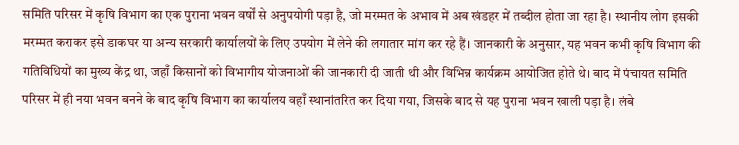समिति परिसर में कृषि विभाग का एक पुराना भवन वर्षों से अनुपयोगी पड़ा है, जो मरम्मत के अभाव में अब खंडहर में तब्दील होता जा रहा है। स्थानीय लोग इसकी मरम्मत कराकर इसे डाकघर या अन्य सरकारी कार्यालयों के लिए उपयोग में लेने की लगातार मांग कर रहे हैं। जानकारी के अनुसार, यह भवन कभी कृषि विभाग की गतिविधियों का मुख्य केंद्र था, जहाँ किसानों को विभागीय योजनाओं की जानकारी दी जाती थी और विभिन्न कार्यक्रम आयोजित होते थे। बाद में पंचायत समिति परिसर में ही नया भवन बनने के बाद कृषि विभाग का कार्यालय वहाँ स्थानांतरित कर दिया गया, जिसके बाद से यह पुराना भवन खाली पड़ा है। लंबे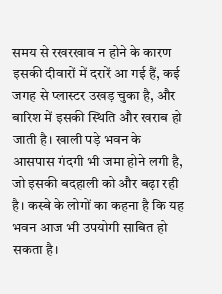समय से रखरखाव न होने के कारण इसकी दीवारों में दरारें आ गई हैं, कई जगह से प्लास्टर उखड़ चुका है, और बारिश में इसकी स्थिति और खराब हो जाती है। खाली पड़े भवन के आसपास गंदगी भी जमा होने लगी है, जो इसकी बदहाली को और बढ़ा रही है। कस्बे के लोगों का कहना है कि यह भवन आज भी उपयोगी साबित हो सकता है।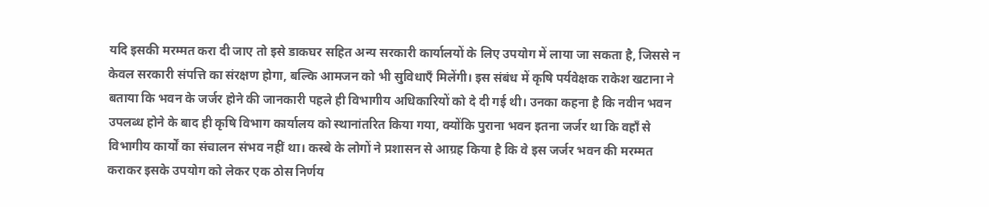यदि इसकी मरम्मत करा दी जाए तो इसे डाकघर सहित अन्य सरकारी कार्यालयों के लिए उपयोग में लाया जा सकता है, जिससे न केवल सरकारी संपत्ति का संरक्षण होगा, बल्कि आमजन को भी सुविधाएँ मिलेंगी। इस संबंध में कृषि पर्यवेक्षक राकेश खटाना ने बताया कि भवन के जर्जर होने की जानकारी पहले ही विभागीय अधिकारियों को दे दी गई थी। उनका कहना है कि नवीन भवन उपलब्ध होने के बाद ही कृषि विभाग कार्यालय को स्थानांतरित किया गया, क्योंकि पुराना भवन इतना जर्जर था कि वहाँ से विभागीय कार्यों का संचालन संभव नहीं था। कस्बे के लोगों ने प्रशासन से आग्रह किया है कि वे इस जर्जर भवन की मरम्मत कराकर इसके उपयोग को लेकर एक ठोस निर्णय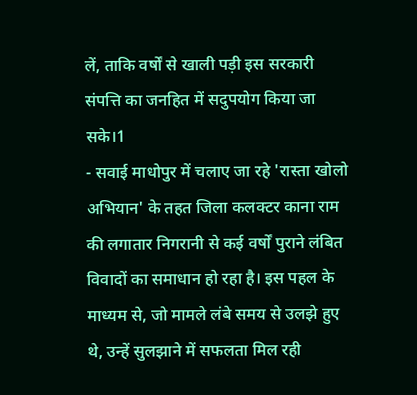लें, ताकि वर्षों से खाली पड़ी इस सरकारी संपत्ति का जनहित में सदुपयोग किया जा सके।1
- सवाई माधोपुर में चलाए जा रहे 'रास्ता खोलो अभियान' के तहत जिला कलक्टर काना राम की लगातार निगरानी से कई वर्षों पुराने लंबित विवादों का समाधान हो रहा है। इस पहल के माध्यम से, जो मामले लंबे समय से उलझे हुए थे, उन्हें सुलझाने में सफलता मिल रही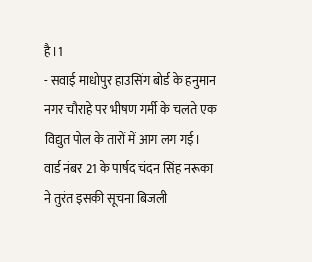है।1
- सवाई माधोपुर हाउसिंग बोर्ड के हनुमान नगर चौराहे पर भीषण गर्मी के चलते एक विद्युत पोल के तारों में आग लग गई। वार्ड नंबर 21 के पार्षद चंदन सिंह नरूका ने तुरंत इसकी सूचना बिजली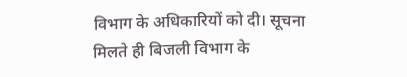विभाग के अधिकारियों को दी। सूचना मिलते ही बिजली विभाग के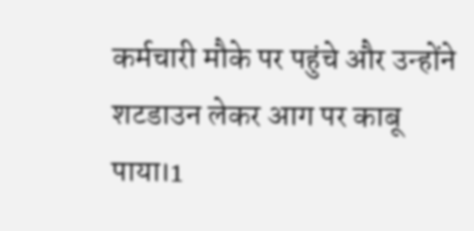कर्मचारी मौके पर पहुंचे और उन्होंने शटडाउन लेकर आग पर काबू पाया।1